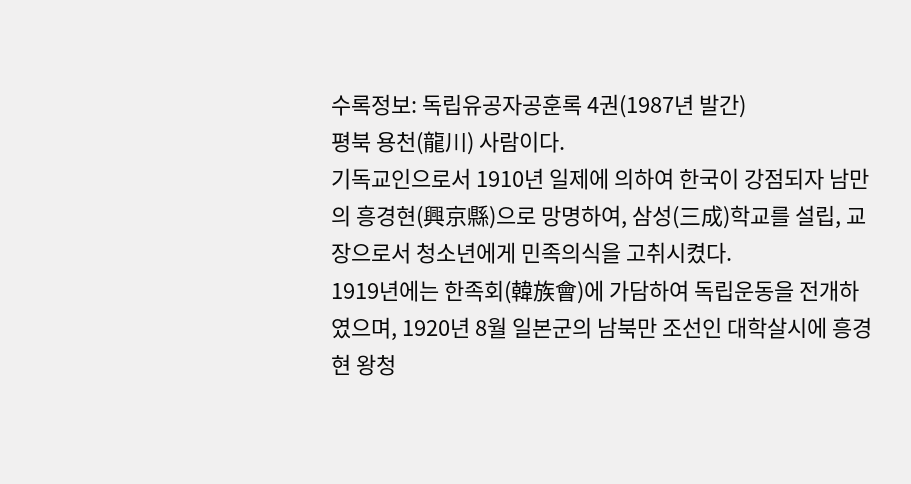수록정보: 독립유공자공훈록 4권(1987년 발간)
평북 용천(龍川) 사람이다.
기독교인으로서 1910년 일제에 의하여 한국이 강점되자 남만의 흥경현(興京縣)으로 망명하여, 삼성(三成)학교를 설립, 교장으로서 청소년에게 민족의식을 고취시켰다.
1919년에는 한족회(韓族會)에 가담하여 독립운동을 전개하였으며, 1920년 8월 일본군의 남북만 조선인 대학살시에 흥경현 왕청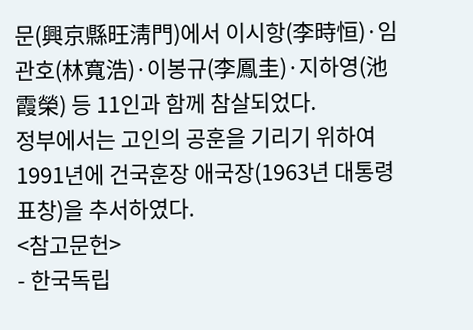문(興京縣旺淸門)에서 이시항(李時恒)·임관호(林寬浩)·이봉규(李鳳圭)·지하영(池霞榮) 등 11인과 함께 참살되었다.
정부에서는 고인의 공훈을 기리기 위하여 1991년에 건국훈장 애국장(1963년 대통령표창)을 추서하였다.
<참고문헌>
- 한국독립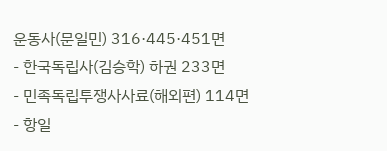운동사(문일민) 316·445·451면
- 한국독립사(김승학) 하권 233면
- 민족독립투쟁사사료(해외편) 114면
- 항일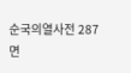순국의열사전 287면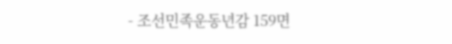- 조선민족운동년감 159면